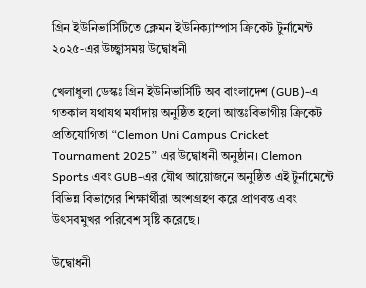গ্রিন ইউনিভার্সিটিতে ক্লেমন ইউনিক্যাম্পাস ক্রিকেট টুর্নামেন্ট ২০২৫-এর উচ্ছ্বাসময় উদ্বোধনী

খেলাধুলা ডেস্কঃ গ্রিন ইউনিভার্সিটি অব বাংলাদেশ (GUB)-এ গতকাল যথাযথ মর্যাদায় অনুষ্ঠিত হলো আন্তঃবিভাগীয় ক্রিকেট প্রতিযোগিতা “Clemon Uni Campus Cricket Tournament 2025” এর উদ্বোধনী অনুষ্ঠান। Clemon Sports এবং GUB-এর যৌথ আয়োজনে অনুষ্ঠিত এই টুর্নামেন্টে বিভিন্ন বিভাগের শিক্ষার্থীরা অংশগ্রহণ করে প্রাণবন্ত এবং উৎসবমুখর পরিবেশ সৃষ্টি করেছে।

উদ্বোধনী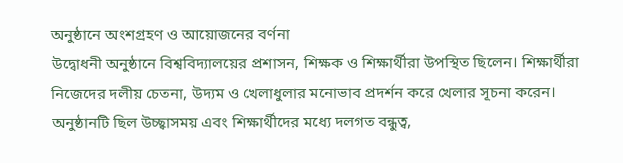অনুষ্ঠানে অংশগ্রহণ ও আয়োজনের বর্ণনা
উদ্বোধনী অনুষ্ঠানে বিশ্ববিদ্যালয়ের প্রশাসন, শিক্ষক ও শিক্ষার্থীরা উপস্থিত ছিলেন। শিক্ষার্থীরা নিজেদের দলীয় চেতনা, উদ্যম ও খেলাধুলার মনোভাব প্রদর্শন করে খেলার সূচনা করেন। অনুষ্ঠানটি ছিল উচ্ছ্বাসময় এবং শিক্ষার্থীদের মধ্যে দলগত বন্ধুত্ব,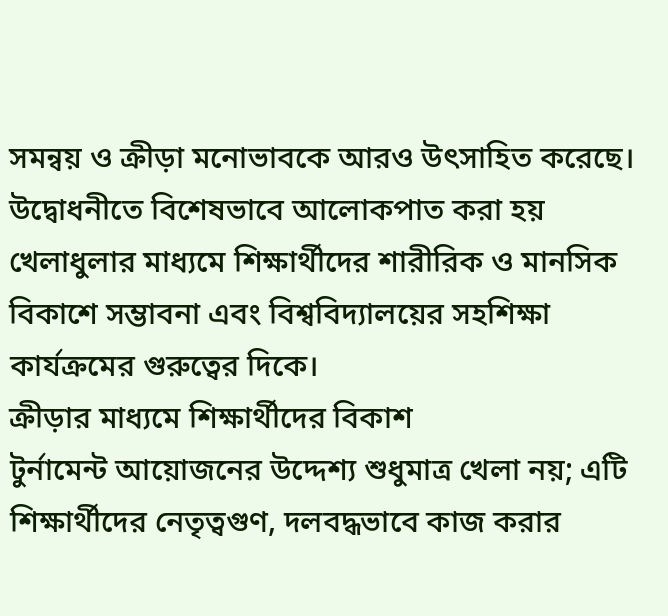সমন্বয় ও ক্রীড়া মনোভাবকে আরও উৎসাহিত করেছে।
উদ্বোধনীতে বিশেষভাবে আলোকপাত করা হয় খেলাধুলার মাধ্যমে শিক্ষার্থীদের শারীরিক ও মানসিক বিকাশে সম্ভাবনা এবং বিশ্ববিদ্যালয়ের সহশিক্ষা কার্যক্রমের গুরুত্বের দিকে।
ক্রীড়ার মাধ্যমে শিক্ষার্থীদের বিকাশ
টুর্নামেন্ট আয়োজনের উদ্দেশ্য শুধুমাত্র খেলা নয়; এটি শিক্ষার্থীদের নেতৃত্বগুণ, দলবদ্ধভাবে কাজ করার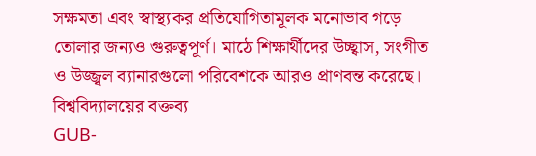সক্ষমতা এবং স্বাস্থ্যকর প্রতিযোগিতামূলক মনোভাব গড়ে তোলার জন্যও গুরুত্বপূর্ণ। মাঠে শিক্ষার্থীদের উচ্ছ্বাস, সংগীত ও উজ্জ্বল ব্যানারগুলো পরিবেশকে আরও প্রাণবন্ত করেছে।
বিশ্ববিদ্যালয়ের বক্তব্য
GUB-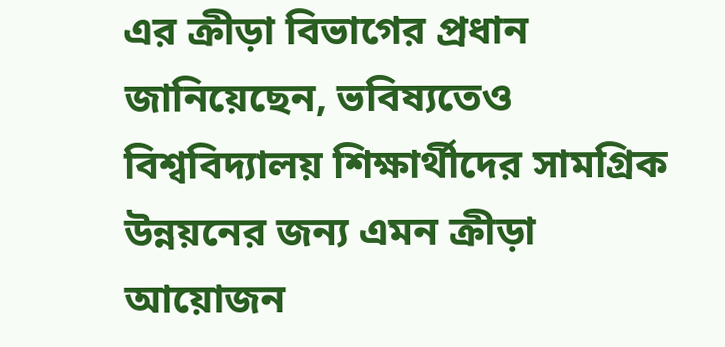এর ক্রীড়া বিভাগের প্রধান জানিয়েছেন, ভবিষ্যতেও বিশ্ববিদ্যালয় শিক্ষার্থীদের সামগ্রিক উন্নয়নের জন্য এমন ক্রীড়া আয়োজন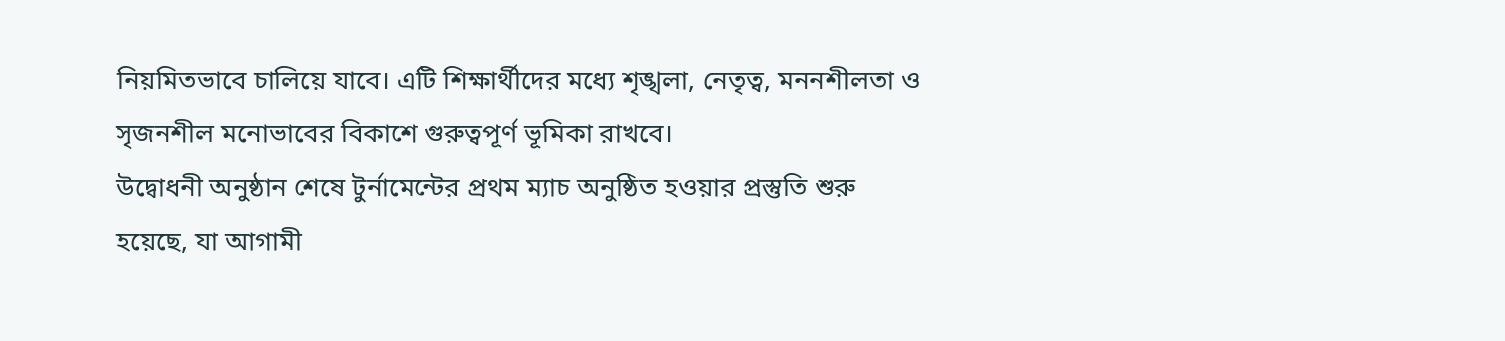নিয়মিতভাবে চালিয়ে যাবে। এটি শিক্ষার্থীদের মধ্যে শৃঙ্খলা, নেতৃত্ব, মননশীলতা ও সৃজনশীল মনোভাবের বিকাশে গুরুত্বপূর্ণ ভূমিকা রাখবে।
উদ্বোধনী অনুষ্ঠান শেষে টুর্নামেন্টের প্রথম ম্যাচ অনুষ্ঠিত হওয়ার প্রস্তুতি শুরু হয়েছে, যা আগামী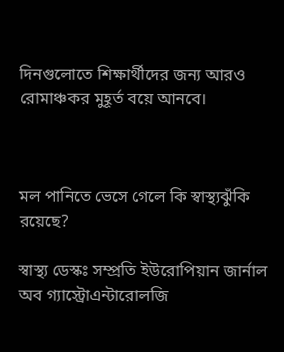দিনগুলোতে শিক্ষার্থীদের জন্য আরও রোমাঞ্চকর মুহূর্ত বয়ে আনবে।



মল পানিতে ভেসে গেলে কি স্বাস্থ্যঝুঁকি রয়েছে?

স্বাস্থ্য ডেস্কঃ সম্প্রতি ইউরোপিয়ান জার্নাল অব গ্যাস্ট্রোএন্টারোলজি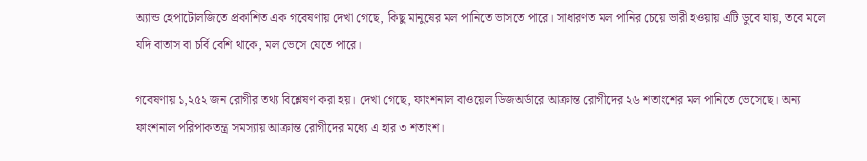অ্যান্ড হেপাটোলজিতে প্রকাশিত এক গবেষণায় দেখা গেছে, কিছু মানুষের মল পানিতে ভাসতে পারে। সাধারণত মল পানির চেয়ে ভারী হওয়ায় এটি ডুবে যায়, তবে মলে যদি বাতাস বা চর্বি বেশি থাকে, মল ভেসে যেতে পারে।

গবেষণায় ১,২৫২ জন রোগীর তথ্য বিশ্লেষণ করা হয়। দেখা গেছে, ফাংশনাল বাওয়েল ডিজঅর্ডারে আক্রান্ত রোগীদের ২৬ শতাংশের মল পানিতে ভেসেছে। অন্য ফাংশনাল পরিপাকতন্ত্র সমস্যায় আক্রান্ত রোগীদের মধ্যে এ হার ৩ শতাংশ।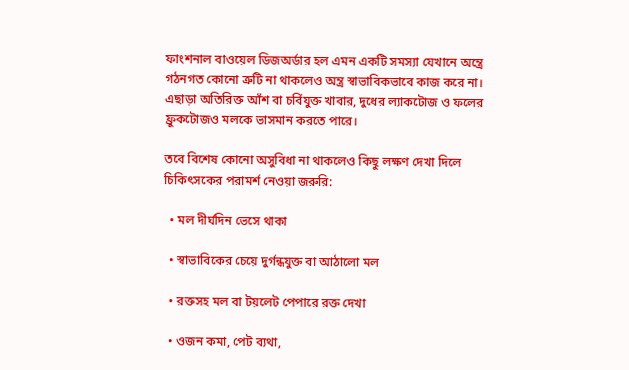ফাংশনাল বাওয়েল ডিজঅর্ডার হল এমন একটি সমস্যা যেখানে অন্ত্রে গঠনগত কোনো ত্রুটি না থাকলেও অন্ত্র স্বাভাবিকভাবে কাজ করে না। এছাড়া অতিরিক্ত আঁশ বা চর্বিযুক্ত খাবার, দুধের ল্যাকটোজ ও ফলের ফ্রুকটোজও মলকে ভাসমান করতে পারে।

তবে বিশেষ কোনো অসুবিধা না থাকলেও কিছু লক্ষণ দেখা দিলে চিকিৎসকের পরামর্শ নেওয়া জরুরি:

  • মল দীর্ঘদিন ভেসে থাকা

  • স্বাভাবিকের চেয়ে দুর্গন্ধযুক্ত বা আঠালো মল

  • রক্তসহ মল বা টয়লেট পেপারে রক্ত দেখা

  • ওজন কমা, পেট ব্যথা,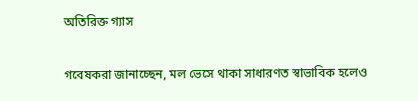অতিরিক্ত গ্যাস

গবেষকরা জানাচ্ছেন, মল ভেসে থাকা সাধারণত স্বাভাবিক হলেও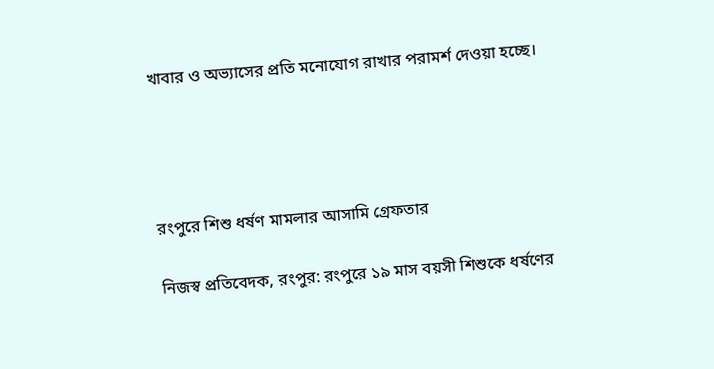খাবার ও অভ্যাসের প্রতি মনোযোগ রাখার পরামর্শ দেওয়া হচ্ছে।




রংপুরে শিশু ধর্ষণ মামলার আসামি গ্রেফতার

নিজস্ব প্রতিবেদক, রংপুর: রংপুরে ১৯ মাস বয়সী শিশুকে ধর্ষণের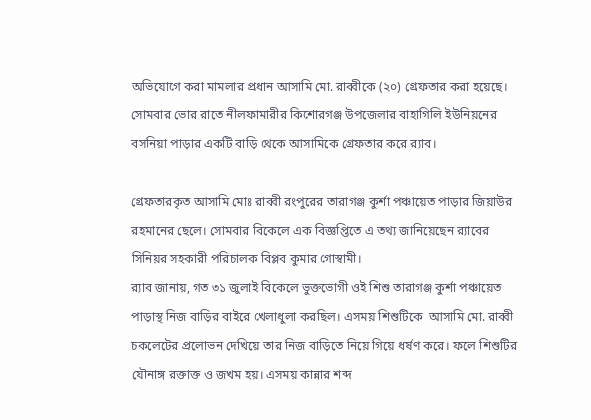অভিযোগে করা মামলার প্রধান আসামি মো. রাব্বীকে (২০) গ্রেফতার করা হয়েছে। সোমবার ভোর রাতে নীলফামারীর কিশোরগঞ্জ উপজেলার বাহাগিলি ইউনিয়নের বসনিয়া পাড়ার একটি বাড়ি থেকে আসামিকে গ্রেফতার করে র‌্যাব।

গ্রেফতারকৃত আসামি মোঃ রাব্বী রংপুরের তারাগঞ্জ কুর্শা পঞ্চায়েত পাড়ার জিয়াউর রহমানের ছেলে। সোমবার বিকেলে এক বিজ্ঞপ্তিতে এ তথ্য জানিয়েছেন র‌্যাবের সিনিয়র সহকারী পরিচালক বিপ্লব কুমার গোস্বামী।
র‌্যাব জানায়, গত ৩১ জুলাই বিকেলে ভুক্তভোগী ওই শিশু তারাগঞ্জ কুর্শা পঞ্চায়েত পাড়াস্থ নিজ বাড়ির বাইরে খেলাধুলা করছিল। এসময় শিশুটিকে  আসামি মো. রাব্বী চকলেটের প্রলোভন দেখিয়ে তার নিজ বাড়িতে নিয়ে গিয়ে ধর্ষণ করে। ফলে শিশুটির যৌনাঙ্গ রক্তাক্ত ও জখম হয়। এসময় কান্নার শব্দ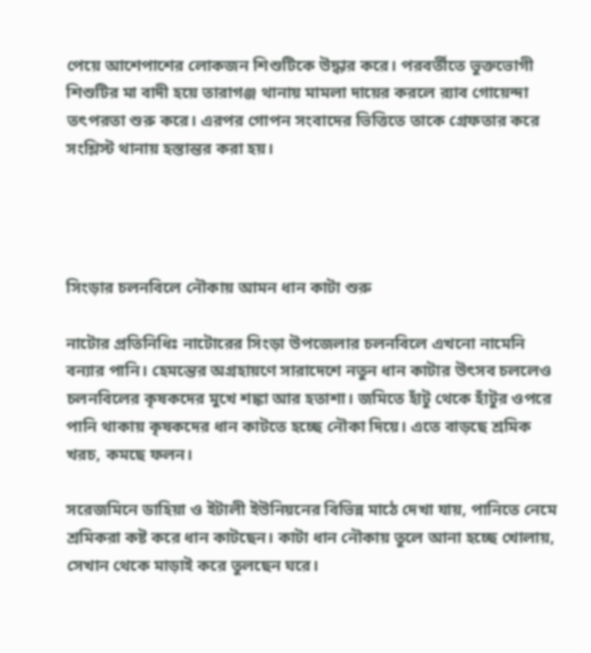পেয়ে আশেপাশের লোকজন শিশুটিকে উদ্ধার করে। পরবর্তীতে ভুক্তভোগী শিশুটির মা বাদী হয়ে তারাগঞ্জ থানায় মামলা দায়ের করলে র‌্যাব গোয়েন্দা তৎপরতা শুরু করে। এরপর গোপন সংবাদের ভিত্তিতে তাকে গ্রেফতার করে সংশ্লিস্ট থানায় হস্তান্তর করা হয়।




সিংড়ার চলনবিলে নৌকায় আমন ধান কাটা শুরু

নাটোর প্রতিনিধিঃ নাটোরের সিংড়া উপজেলার চলনবিলে এখনো নামেনি বন্যার পানি। হেমন্তের অগ্রহায়ণে সারাদেশে নতুন ধান কাটার উৎসব চললেও চলনবিলের কৃষকদের মুখে শঙ্কা আর হতাশা। জমিতে হাঁটু থেকে হাঁটুর ওপরে পানি থাকায় কৃষকদের ধান কাটতে হচ্ছে নৌকা দিয়ে। এতে বাড়ছে শ্রমিক খরচ, কমছে ফলন।

সরেজমিনে ডাহিয়া ও ইটালী ইউনিয়নের বিভিন্ন মাঠে দেখা যায়, পানিতে নেমে শ্রমিকরা কষ্ট করে ধান কাটছেন। কাটা ধান নৌকায় তুলে আনা হচ্ছে খোলায়, সেখান থেকে মাড়াই করে তুলছেন ঘরে।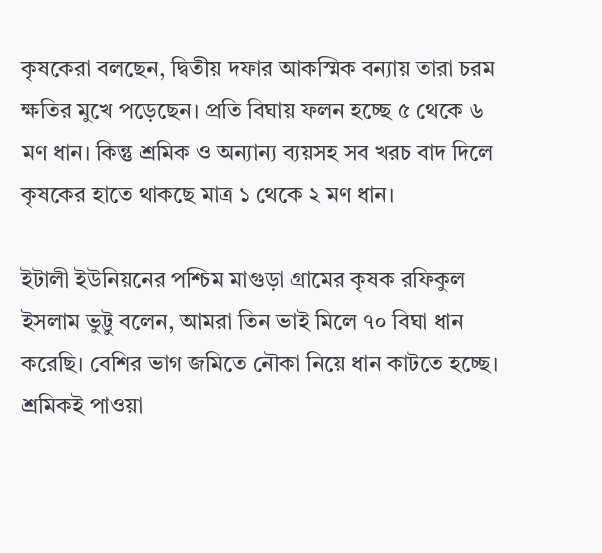কৃষকেরা বলছেন, দ্বিতীয় দফার আকস্মিক বন্যায় তারা চরম ক্ষতির মুখে পড়েছেন। প্রতি বিঘায় ফলন হচ্ছে ৫ থেকে ৬ মণ ধান। কিন্তু শ্রমিক ও অন্যান্য ব্যয়সহ সব খরচ বাদ দিলে কৃষকের হাতে থাকছে মাত্র ১ থেকে ২ মণ ধান।

ইটালী ইউনিয়নের পশ্চিম মাগুড়া গ্রামের কৃষক রফিকুল ইসলাম ভুট্টু বলেন, আমরা তিন ভাই মিলে ৭০ বিঘা ধান করেছি। বেশির ভাগ জমিতে নৌকা নিয়ে ধান কাটতে হচ্ছে। শ্রমিকই পাওয়া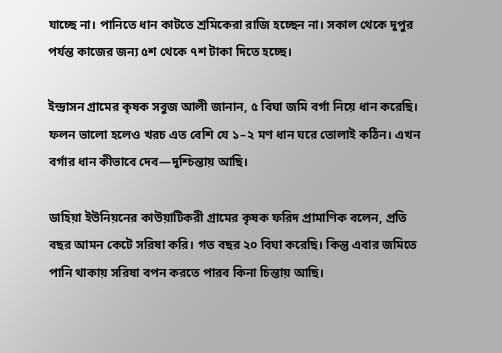যাচ্ছে না। পানিতে ধান কাটতে শ্রমিকেরা রাজি হচ্ছেন না। সকাল থেকে দুপুর পর্যন্ত কাজের জন্য ৫শ থেকে ৭শ টাকা দিতে হচ্ছে।

ইন্দ্রাসন গ্রামের কৃষক সবুজ আলী জানান, ৫ বিঘা জমি বর্গা নিয়ে ধান করেছি। ফলন ভালো হলেও খরচ এত বেশি যে ১–২ মণ ধান ঘরে তোলাই কঠিন। এখন বর্গার ধান কীভাবে দেব—দুশ্চিন্তায় আছি।

ডাহিয়া ইউনিয়নের কাউয়াটিকরী গ্রামের কৃষক ফরিদ প্রামাণিক বলেন, প্রতি বছর আমন কেটে সরিষা করি। গত বছর ২০ বিঘা করেছি। কিন্তু এবার জমিতে পানি থাকায় সরিষা বপন করতে পারব কিনা চিন্তায় আছি।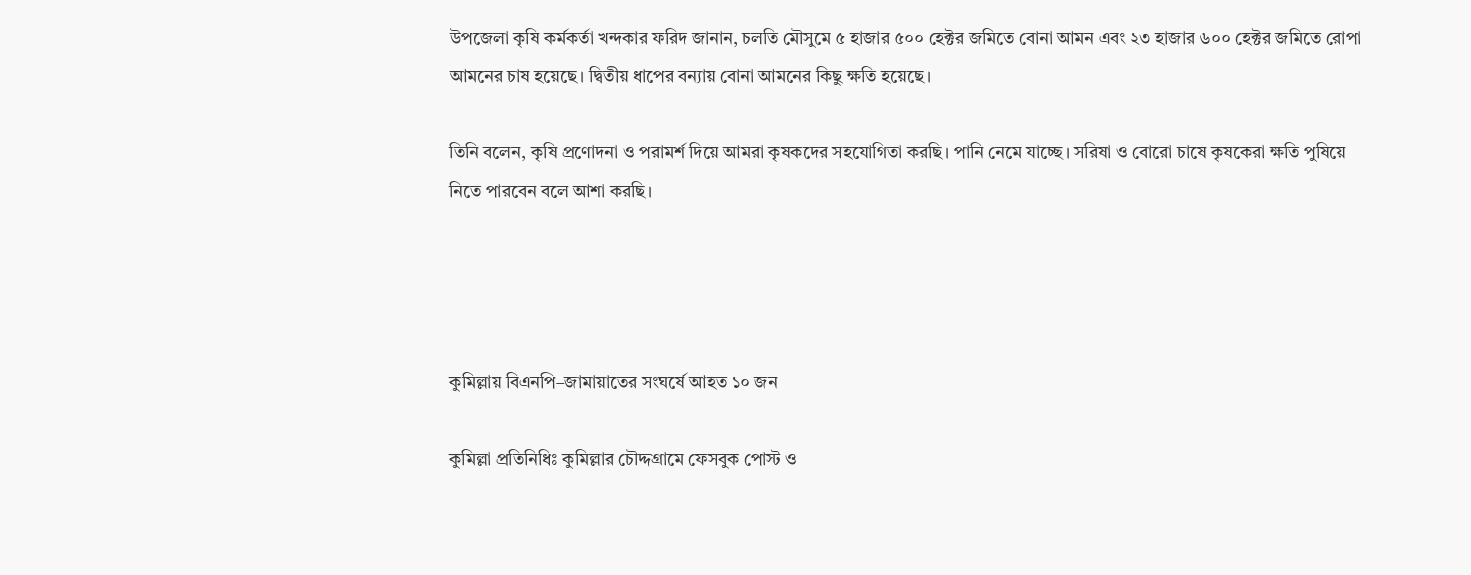উপজেলা কৃষি কর্মকর্তা খন্দকার ফরিদ জানান, চলতি মৌসুমে ৫ হাজার ৫০০ হেক্টর জমিতে বোনা আমন এবং ২৩ হাজার ৬০০ হেক্টর জমিতে রোপা আমনের চাষ হয়েছে। দ্বিতীয় ধাপের বন্যায় বোনা আমনের কিছু ক্ষতি হয়েছে।

তিনি বলেন, কৃষি প্রণোদনা ও পরামর্শ দিয়ে আমরা কৃষকদের সহযোগিতা করছি। পানি নেমে যাচ্ছে। সরিষা ও বোরো চাষে কৃষকেরা ক্ষতি পুষিয়ে নিতে পারবেন বলে আশা করছি।




কুমিল্লায় বিএনপি–জামায়াতের সংঘর্ষে আহত ১০ জন

কুমিল্লা প্রতিনিধিঃ কুমিল্লার চৌদ্দগ্রামে ফেসবুক পোস্ট ও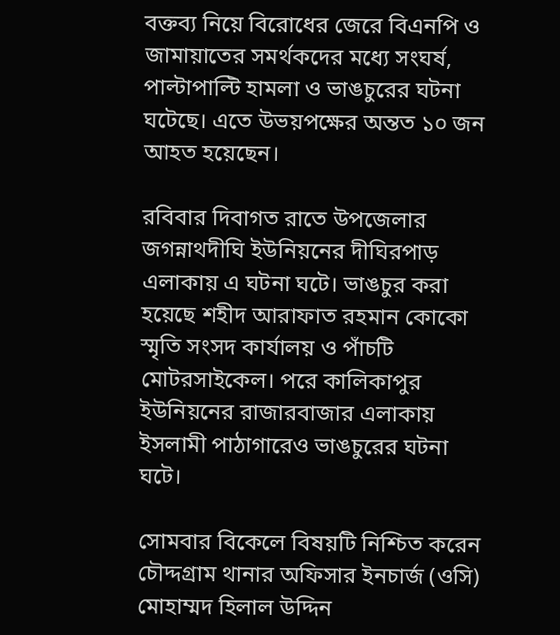বক্তব্য নিয়ে বিরোধের জেরে বিএনপি ও জামায়াতের সমর্থকদের মধ্যে সংঘর্ষ, পাল্টাপাল্টি হামলা ও ভাঙচুরের ঘটনা ঘটেছে। এতে উভয়পক্ষের অন্তত ১০ জন আহত হয়েছেন।

রবিবার দিবাগত রাতে উপজেলার জগন্নাথদীঘি ইউনিয়নের দীঘিরপাড় এলাকায় এ ঘটনা ঘটে। ভাঙচুর করা হয়েছে শহীদ আরাফাত রহমান কোকো স্মৃতি সংসদ কার্যালয় ও পাঁচটি মোটরসাইকেল। পরে কালিকাপুর ইউনিয়নের রাজারবাজার এলাকায় ইসলামী পাঠাগারেও ভাঙচুরের ঘটনা ঘটে।

সোমবার বিকেলে বিষয়টি নিশ্চিত করেন চৌদ্দগ্রাম থানার অফিসার ইনচার্জ (ওসি) মোহাম্মদ হিলাল উদ্দিন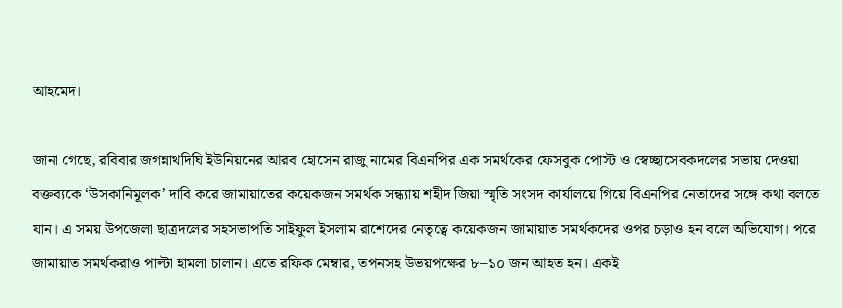আহমেদ।

জানা গেছে, রবিবার জগন্নাথদিঘি ইউনিয়নের আরব হোসেন রাজু নামের বিএনপির এক সমর্থকের ফেসবুক পোস্ট ও স্বেচ্ছাসেবকদলের সভায় দেওয়া বক্তব্যকে ‘উসকানিমূলক’ দাবি করে জামায়াতের কয়েকজন সমর্থক সন্ধ্যায় শহীদ জিয়া স্মৃতি সংসদ কার্যালয়ে গিয়ে বিএনপির নেতাদের সঙ্গে কথা বলতে যান। এ সময় উপজেলা ছাত্রদলের সহসভাপতি সাইফুল ইসলাম রাশেদের নেতৃত্বে কয়েকজন জামায়াত সমর্থকদের ওপর চড়াও হন বলে অভিযোগ। পরে জামায়াত সমর্থকরাও পাল্টা হামলা চালান। এতে রফিক মেম্বার, তপনসহ উভয়পক্ষের ৮–১০ জন আহত হন। একই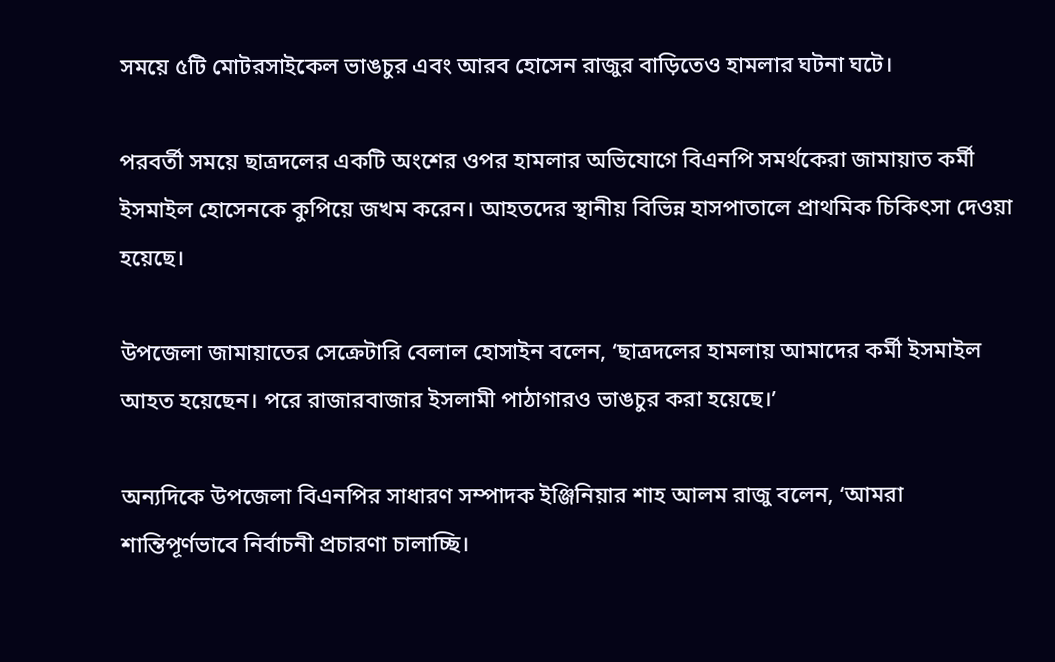সময়ে ৫টি মোটরসাইকেল ভাঙচুর এবং আরব হোসেন রাজুর বাড়িতেও হামলার ঘটনা ঘটে।

পরবর্তী সময়ে ছাত্রদলের একটি অংশের ওপর হামলার অভিযোগে বিএনপি সমর্থকেরা জামায়াত কর্মী ইসমাইল হোসেনকে কুপিয়ে জখম করেন। আহতদের স্থানীয় বিভিন্ন হাসপাতালে প্রাথমিক চিকিৎসা দেওয়া হয়েছে।

উপজেলা জামায়াতের সেক্রেটারি বেলাল হোসাইন বলেন, ‘ছাত্রদলের হামলায় আমাদের কর্মী ইসমাইল আহত হয়েছেন। পরে রাজারবাজার ইসলামী পাঠাগারও ভাঙচুর করা হয়েছে।’

অন্যদিকে উপজেলা বিএনপির সাধারণ সম্পাদক ইঞ্জিনিয়ার শাহ আলম রাজু বলেন, ‘আমরা শান্তিপূর্ণভাবে নির্বাচনী প্রচারণা চালাচ্ছি।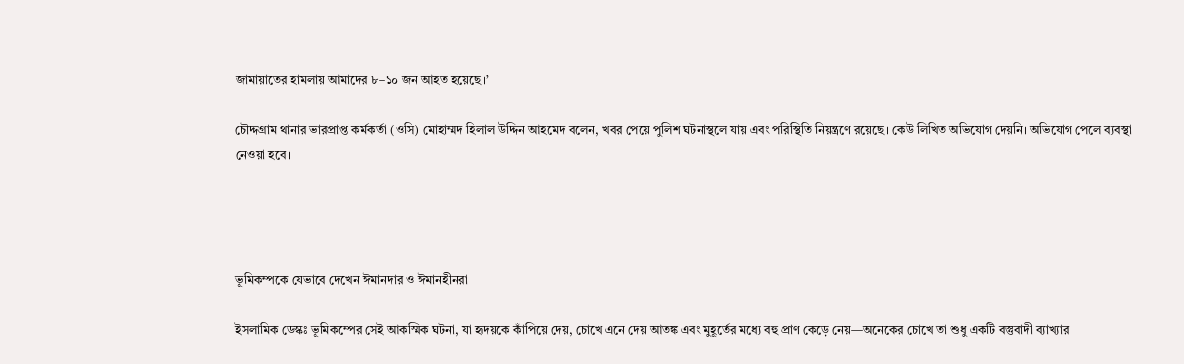জামায়াতের হামলায় আমাদের ৮–১০ জন আহত হয়েছে।’

চৌদ্দগ্রাম থানার ভারপ্রাপ্ত কর্মকর্তা (ওসি) মোহাম্মদ হিলাল উদ্দিন আহমেদ বলেন, খবর পেয়ে পুলিশ ঘটনাস্থলে যায় এবং পরিস্থিতি নিয়ন্ত্রণে রয়েছে। কেউ লিখিত অভিযোগ দেয়নি। অভিযোগ পেলে ব্যবস্থা নেওয়া হবে।




ভূমিকম্পকে যেভাবে দেখেন ঈমানদার ও ঈমানহীনরা

ইসলামিক ডেস্কঃ ভূমিকম্পের সেই আকস্মিক ঘটনা, যা হৃদয়কে কাঁপিয়ে দেয়, চোখে এনে দেয় আতঙ্ক এবং মুহূর্তের মধ্যে বহু প্রাণ কেড়ে নেয়—অনেকের চোখে তা শুধু একটি বস্তুবাদী ব্যাখ্যার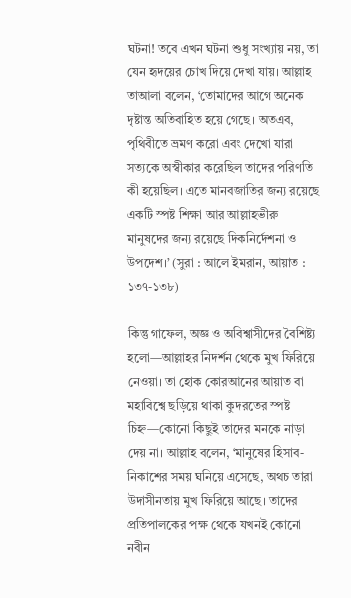ঘটনা! তবে এখন ঘটনা শুধু সংখ্যায় নয়, তা যেন হৃদয়ের চোখ দিয়ে দেখা যায়। আল্লাহ তাআলা বলেন, ‘তোমাদের আগে অনেক দৃষ্টান্ত অতিবাহিত হয়ে গেছে। অতএব, পৃথিবীতে ভ্রমণ করো এবং দেখো যারা সত্যকে অস্বীকার করেছিল তাদের পরিণতি কী হয়েছিল। এতে মানবজাতির জন্য রয়েছে একটি স্পষ্ট শিক্ষা আর আল্লাহভীরু মানুষদের জন্য রয়েছে দিকনির্দেশনা ও উপদেশ।’ (সুরা : আলে ইমরান, আয়াত : ১৩৭-১৩৮)

কিন্তু গাফেল, অজ্ঞ ও অবিশ্বাসীদের বৈশিষ্ট্য হলো—আল্লাহর নিদর্শন থেকে মুখ ফিরিয়ে নেওয়া। তা হোক কোরআনের আয়াত বা মহাবিশ্বে ছড়িয়ে থাকা কুদরতের স্পষ্ট চিহ্ন—কোনো কিছুই তাদের মনকে নাড়া দেয় না। আল্লাহ বলেন, ‘মানুষের হিসাব-নিকাশের সময় ঘনিয়ে এসেছে, অথচ তারা উদাসীনতায় মুখ ফিরিয়ে আছে। তাদের প্রতিপালকের পক্ষ থেকে যখনই কোনো নবীন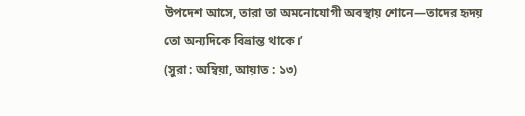উপদেশ আসে, তারা তা অমনোযোগী অবস্থায় শোনে—তাদের হৃদয় তো অন্যদিকে বিভ্রান্ত থাকে।’
(সুরা : অম্বিয়া, আয়াত : ১৩)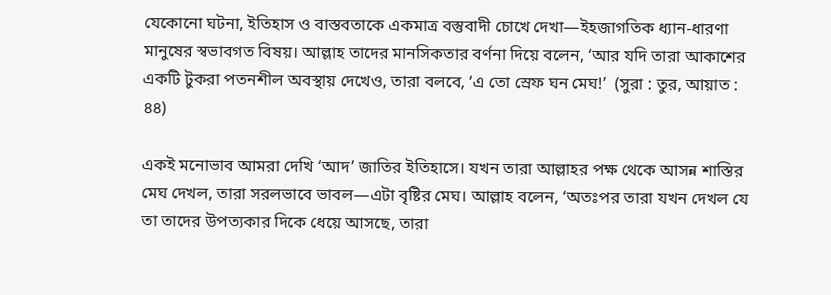যেকোনো ঘটনা, ইতিহাস ও বাস্তবতাকে একমাত্র বস্তুবাদী চোখে দেখা—ইহজাগতিক ধ্যান-ধারণা মানুষের স্বভাবগত বিষয়। আল্লাহ তাদের মানসিকতার বর্ণনা দিয়ে বলেন, ‘আর যদি তারা আকাশের একটি টুকরা পতনশীল অবস্থায় দেখেও, তারা বলবে, ‘এ তো স্রেফ ঘন মেঘ!’  (সুরা : তুর, আয়াত : ৪৪)

একই মনোভাব আমরা দেখি ‘আদ’ জাতির ইতিহাসে। যখন তারা আল্লাহর পক্ষ থেকে আসন্ন শাস্তির মেঘ দেখল, তারা সরলভাবে ভাবল—এটা বৃষ্টির মেঘ। আল্লাহ বলেন, ‘অতঃপর তারা যখন দেখল যে তা তাদের উপত্যকার দিকে ধেয়ে আসছে, তারা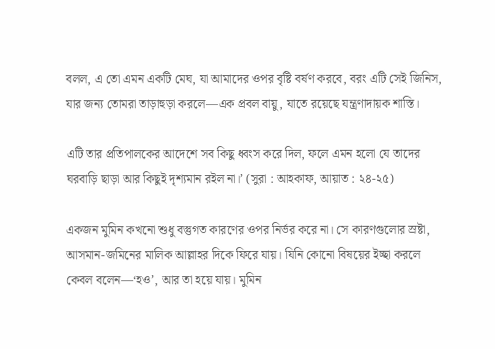বলল, এ তো এমন একটি মেঘ, যা আমাদের ওপর বৃষ্টি বর্ষণ করবে, বরং এটি সেই জিনিস, যার জন্য তোমরা তাড়াহুড়া করলে—এক প্রবল বায়ু, যাতে রয়েছে যন্ত্রণাদায়ক শাস্তি।

এটি তার প্রতিপালকের আদেশে সব কিছু ধ্বংস করে দিল, ফলে এমন হলো যে তাদের ঘরবাড়ি ছাড়া আর কিছুই দৃশ্যমান রইল না।’ (সুরা : আহকাফ, আয়াত : ২৪-২৫)

একজন মুমিন কখনো শুধু বস্তুগত কারণের ওপর নির্ভর করে না। সে কারণগুলোর স্রষ্টা, আসমান-জমিনের মালিক আল্লাহর দিকে ফিরে যায়। যিনি কোনো বিষয়ের ইচ্ছা করলে কেবল বলেন—‘হও’, আর তা হয়ে যায়। মুমিন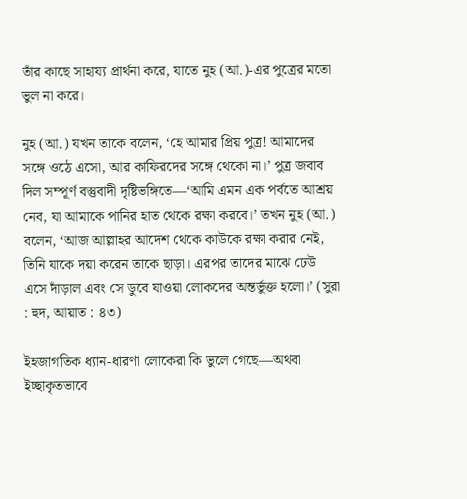তাঁর কাছে সাহায্য প্রার্থনা করে, যাতে নুহ (আ.)-এর পুত্রের মতো ভুল না করে।

নুহ (আ.) যখন তাকে বলেন, ‘হে আমার প্রিয় পুত্র! আমাদের সঙ্গে ওঠে এসো, আর কাফিরদের সঙ্গে থেকো না।’ পুত্র জবাব দিল সম্পূর্ণ বস্তুবাদী দৃষ্টিভঙ্গিতে—‘আমি এমন এক পর্বতে আশ্রয় নেব, যা আমাকে পানির হাত থেকে রক্ষা করবে।’ তখন নুহ (আ.) বলেন, ‘আজ আল্লাহর আদেশ থেকে কাউকে রক্ষা করার নেই, তিনি যাকে দয়া করেন তাকে ছাড়া। এরপর তাদের মাঝে ঢেউ এসে দাঁড়াল এবং সে ডুবে যাওয়া লোকদের অন্তর্ভুক্ত হলো।’ (সুরা : হুদ, আয়াত : ৪৩)

ইহজাগতিক ধ্যান-ধারণা লোকেরা কি ভুলে গেছে—অথবা ইচ্ছাকৃতভাবে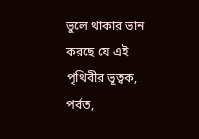ভুলে থাকার ভান করছে যে এই পৃথিবীর ভূত্বক, পর্বত,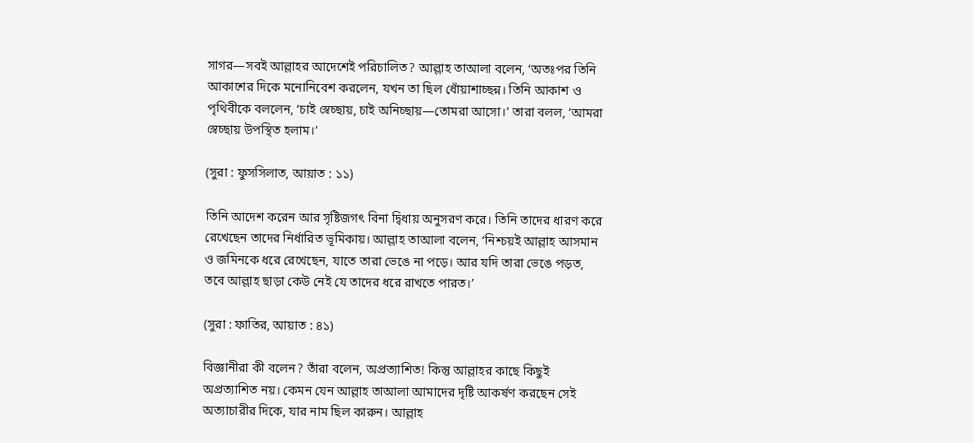সাগর—সবই আল্লাহর আদেশেই পরিচালিত? আল্লাহ তাআলা বলেন, ‘অতঃপর তিনি আকাশের দিকে মনোনিবেশ করলেন, যখন তা ছিল ধোঁয়াশাচ্ছন্ন। তিনি আকাশ ও পৃথিবীকে বললেন, ‘চাই স্বেচ্ছায়, চাই অনিচ্ছায়—তোমরা আসো।’ তারা বলল, ‘আমরা স্বেচ্ছায় উপস্থিত হলাম।’

(সুরা : ফুসসিলাত, আয়াত : ১১)

তিনি আদেশ করেন আর সৃষ্টিজগৎ বিনা দ্বিধায় অনুসরণ করে। তিনি তাদের ধারণ করে রেখেছেন তাদের নির্ধারিত ভূমিকায়। আল্লাহ তাআলা বলেন, ‘নিশ্চয়ই আল্লাহ আসমান ও জমিনকে ধরে রেখেছেন, যাতে তারা ভেঙে না পড়ে। আর যদি তারা ভেঙে পড়ত, তবে আল্লাহ ছাড়া কেউ নেই যে তাদের ধরে রাখতে পারত।’

(সুরা : ফাতির, আয়াত : ৪১)

বিজ্ঞানীরা কী বলেন? তাঁরা বলেন, অপ্রত্যাশিত! কিন্তু আল্লাহর কাছে কিছুই অপ্রত্যাশিত নয়। কেমন যেন আল্লাহ তাআলা আমাদের দৃষ্টি আকর্ষণ করছেন সেই অত্যাচারীর দিকে, যার নাম ছিল কারুন। আল্লাহ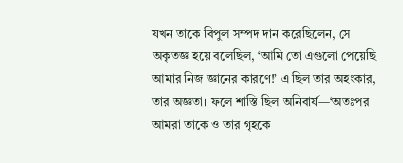যখন তাকে বিপুল সম্পদ দান করেছিলেন, সে অকৃতজ্ঞ হয়ে বলেছিল, ‘আমি তো এগুলো পেয়েছি আমার নিজ জ্ঞানের কারণে!’ এ ছিল তার অহংকার, তার অজ্ঞতা। ফলে শাস্তি ছিল অনিবার্য—‘অতঃপর আমরা তাকে ও তার গৃহকে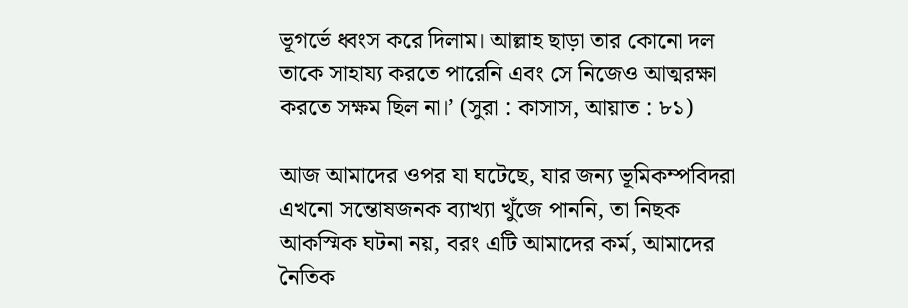ভূগর্ভে ধ্বংস করে দিলাম। আল্লাহ ছাড়া তার কোনো দল তাকে সাহায্য করতে পারেনি এবং সে নিজেও আত্মরক্ষা করতে সক্ষম ছিল না।’ (সুরা : কাসাস, আয়াত : ৮১)

আজ আমাদের ওপর যা ঘটেছে, যার জন্য ভূমিকম্পবিদরা এখনো সন্তোষজনক ব্যাখ্যা খুঁজে পাননি, তা নিছক আকস্মিক ঘটনা নয়, বরং এটি আমাদের কর্ম, আমাদের নৈতিক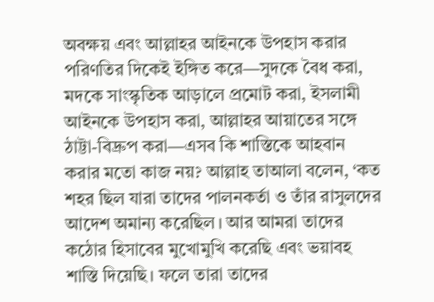অবক্ষয় এবং আল্লাহর আইনকে উপহাস করার পরিণতির দিকেই ইঙ্গিত করে—সুদকে বৈধ করা, মদকে সাংস্কৃতিক আড়ালে প্রমোট করা, ইসলামী আইনকে উপহাস করা, আল্লাহর আয়াতের সঙ্গে ঠাট্টা-বিদ্রুপ করা—এসব কি শাস্তিকে আহবান করার মতো কাজ নয়? আল্লাহ তাআলা বলেন, ‘কত শহর ছিল যারা তাদের পালনকর্তা ও তাঁর রাসুলদের আদেশ অমান্য করেছিল। আর আমরা তাদের কঠোর হিসাবের মুখোমুখি করেছি এবং ভয়াবহ শাস্তি দিয়েছি। ফলে তারা তাদের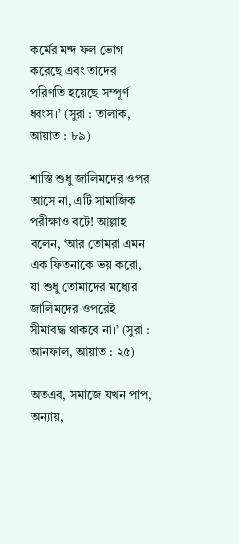কর্মের মন্দ ফল ভোগ করেছে এবং তাদের পরিণতি হয়েছে সম্পূর্ণ ধ্বংস।’ (সুরা : তালাক, আয়াত : ৮৯)

শাস্তি শুধু জালিমদের ওপর আসে না, এটি সামাজিক পরীক্ষাও বটে! আল্লাহ বলেন, ‘আর তোমরা এমন এক ফিতনাকে ভয় করো, যা শুধু তোমাদের মধ্যের জালিমদের ওপরেই সীমাবদ্ধ থাকবে না।’ (সুরা : আনফাল, আয়াত : ২৫)

অতএব, সমাজে যখন পাপ, অন্যায়,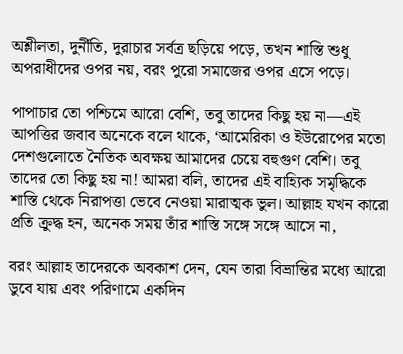অশ্লীলতা, দুর্নীতি, দুরাচার সর্বত্র ছড়িয়ে পড়ে, তখন শাস্তি শুধু অপরাধীদের ওপর নয়, বরং পুরো সমাজের ওপর এসে পড়ে।

পাপাচার তো পশ্চিমে আরো বেশি, তবু তাদের কিছু হয় না—এই আপত্তির জবাব অনেকে বলে থাকে, ‘আমেরিকা ও ইউরোপের মতো দেশগুলোতে নৈতিক অবক্ষয় আমাদের চেয়ে বহুগুণ বেশি। তবু তাদের তো কিছু হয় না! আমরা বলি, তাদের এই বাহ্যিক সমৃদ্ধিকে শাস্তি থেকে নিরাপত্তা ভেবে নেওয়া মারাত্মক ভুল। আল্লাহ যখন কারো প্রতি ক্রুদ্ধ হন, অনেক সময় তাঁর শাস্তি সঙ্গে সঙ্গে আসে না,

বরং আল্লাহ তাদেরকে অবকাশ দেন, যেন তারা বিভ্রান্তির মধ্যে আরো ডুবে যায় এবং পরিণামে একদিন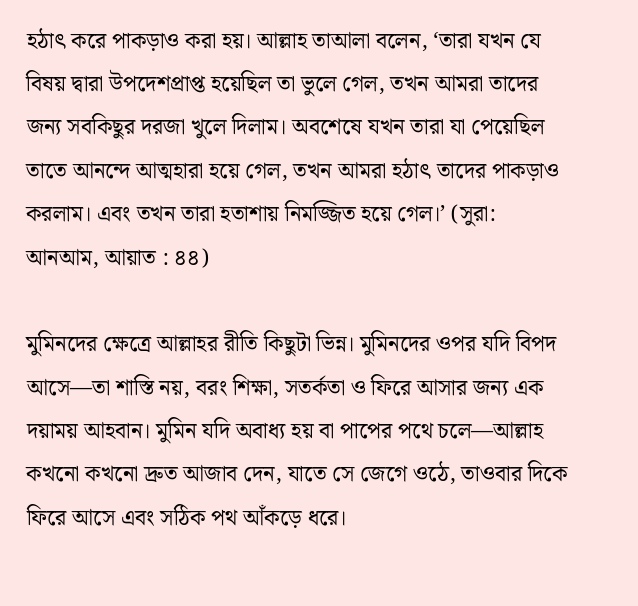হঠাৎ করে পাকড়াও করা হয়। আল্লাহ তাআলা বলেন, ‘তারা যখন যে বিষয় দ্বারা উপদেশপ্রাপ্ত হয়েছিল তা ভুলে গেল, তখন আমরা তাদের জন্য সবকিছুর দরজা খুলে দিলাম। অবশেষে যখন তারা যা পেয়েছিল তাতে আনন্দে আত্মহারা হয়ে গেল, তখন আমরা হঠাৎ তাদের পাকড়াও করলাম। এবং তখন তারা হতাশায় নিমজ্জিত হয়ে গেল।’ (সুরা: আনআম, আয়াত : ৪৪)

মুমিনদের ক্ষেত্রে আল্লাহর রীতি কিছুটা ভিন্ন। মুমিনদের ওপর যদি বিপদ আসে—তা শাস্তি নয়, বরং শিক্ষা, সতর্কতা ও ফিরে আসার জন্য এক দয়াময় আহবান। মুমিন যদি অবাধ্য হয় বা পাপের পথে চলে—আল্লাহ কখনো কখনো দ্রুত আজাব দেন, যাতে সে জেগে ওঠে, তাওবার দিকে ফিরে আসে এবং সঠিক পথ আঁকড়ে ধরে।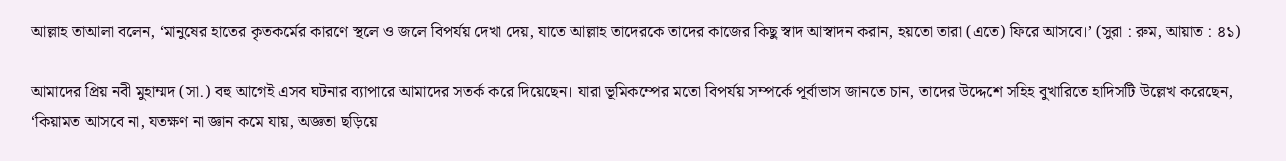আল্লাহ তাআলা বলেন, ‘মানুষের হাতের কৃতকর্মের কারণে স্থলে ও জলে বিপর্যয় দেখা দেয়, যাতে আল্লাহ তাদেরকে তাদের কাজের কিছু স্বাদ আস্বাদন করান, হয়তো তারা (এতে) ফিরে আসবে।’ (সুরা : রুম, আয়াত : ৪১)

আমাদের প্রিয় নবী মুহাম্মদ (সা.) বহু আগেই এসব ঘটনার ব্যাপারে আমাদের সতর্ক করে দিয়েছেন। যারা ভূমিকম্পের মতো বিপর্যয় সম্পর্কে পূর্বাভাস জানতে চান, তাদের উদ্দেশে সহিহ বুখারিতে হাদিসটি উল্লেখ করেছেন, ‘কিয়ামত আসবে না, যতক্ষণ না জ্ঞান কমে যায়, অজ্ঞতা ছড়িয়ে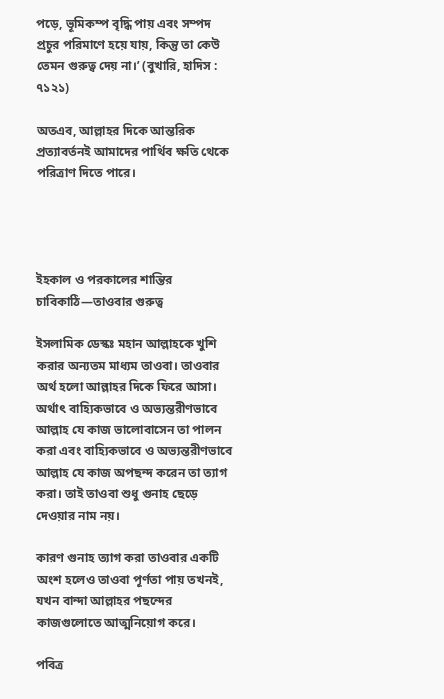পড়ে, ভূমিকম্প বৃদ্ধি পায় এবং সম্পদ প্রচুর পরিমাণে হয়ে যায়, কিন্তু তা কেউ তেমন গুরুত্ব দেয় না।’ (বুখারি, হাদিস : ৭১২১)

অতএব, আল্লাহর দিকে আন্তরিক প্রত্যাবর্তনই আমাদের পার্থিব ক্ষতি থেকে পরিত্রাণ দিতে পারে।




ইহকাল ও পরকালের শান্তির চাবিকাঠি—তাওবার গুরুত্ব

ইসলামিক ডেস্কঃ মহান আল্লাহকে খুশি করার অন্যতম মাধ্যম তাওবা। তাওবার অর্থ হলো আল্লাহর দিকে ফিরে আসা। অর্থাৎ বাহ্যিকভাবে ও অভ্যন্তরীণভাবে আল্লাহ যে কাজ ভালোবাসেন তা পালন করা এবং বাহ্যিকভাবে ও অভ্যন্তরীণভাবে আল্লাহ যে কাজ অপছন্দ করেন তা ত্যাগ করা। তাই তাওবা শুধু গুনাহ ছেড়ে দেওয়ার নাম নয়।

কারণ গুনাহ ত্যাগ করা তাওবার একটি অংশ হলেও তাওবা পূর্ণতা পায় তখনই, যখন বান্দা আল্লাহর পছন্দের কাজগুলোতে আত্মনিয়োগ করে।

পবিত্র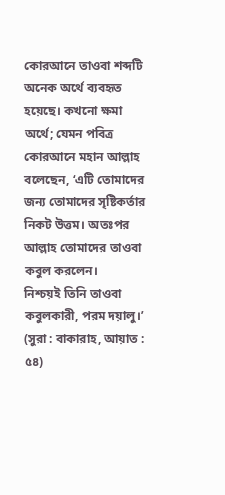কোরআনে তাওবা শব্দটি অনেক অর্থে ব্যবহৃত হয়েছে। কখনো ক্ষমা অর্থে; যেমন পবিত্র কোরআনে মহান আল্লাহ বলেছেন, ‘এটি তোমাদের জন্য তোমাদের সৃষ্টিকর্তার নিকট উত্তম। অতঃপর আল্লাহ তোমাদের তাওবা কবুল করলেন।
নিশ্চয়ই তিনি তাওবা কবুলকারী, পরম দয়ালু।’
(সুরা : বাকারাহ, আয়াত : ৫৪)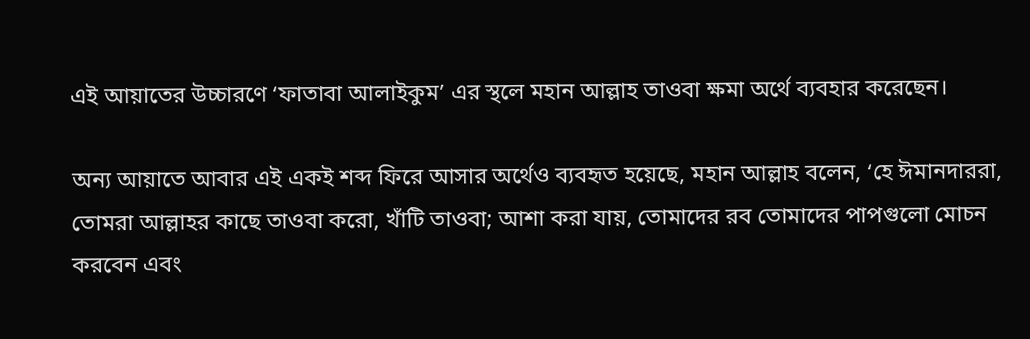এই আয়াতের উচ্চারণে ‌‘ফাতাবা আলাইকুম’ এর স্থলে মহান আল্লাহ তাওবা ক্ষমা অর্থে ব্যবহার করেছেন।

অন্য আয়াতে আবার এই একই শব্দ ফিরে আসার অর্থেও ব্যবহৃত হয়েছে, মহান আল্লাহ বলেন, ‘হে ঈমানদাররা, তোমরা আল্লাহর কাছে তাওবা করো, খাঁটি তাওবা; আশা করা যায়, তোমাদের রব তোমাদের পাপগুলো মোচন করবেন এবং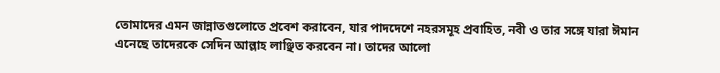তোমাদের এমন জান্নাতগুলোতে প্রবেশ করাবেন, যার পাদদেশে নহরসমূহ প্রবাহিত, নবী ও তার সঙ্গে যারা ঈমান এনেছে তাদেরকে সেদিন আল্লাহ লাঞ্ছিত করবেন না। তাদের আলো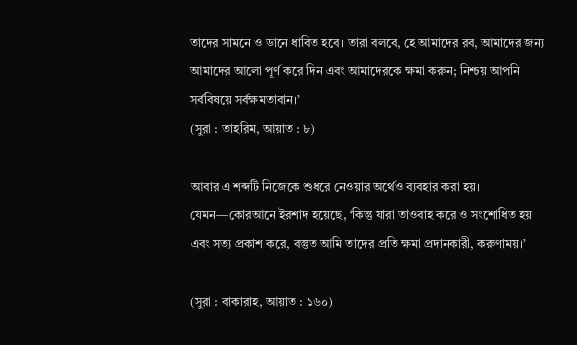তাদের সামনে ও ডানে ধাবিত হবে। তারা বলবে, হে আমাদের রব, আমাদের জন্য আমাদের আলো পূর্ণ করে দিন এবং আমাদেরকে ক্ষমা করুন; নিশ্চয় আপনি সর্ববিষয়ে সর্বক্ষমতাবান।’
(সুরা : তাহরিম, আয়াত : ৮)

আবার এ শব্দটি নিজেকে শুধরে নেওয়ার অর্থেও ব্যবহার করা হয়। যেমন—কোরআনে ইরশাদ হয়েছে, ‘কিন্তু যারা তাওবাহ করে ও সংশোধিত হয় এবং সত্য প্রকাশ করে, বস্তুত আমি তাদের প্রতি ক্ষমা প্রদানকারী, করুণাময়।’

(সুরা : বাকারাহ, আয়াত : ১৬০)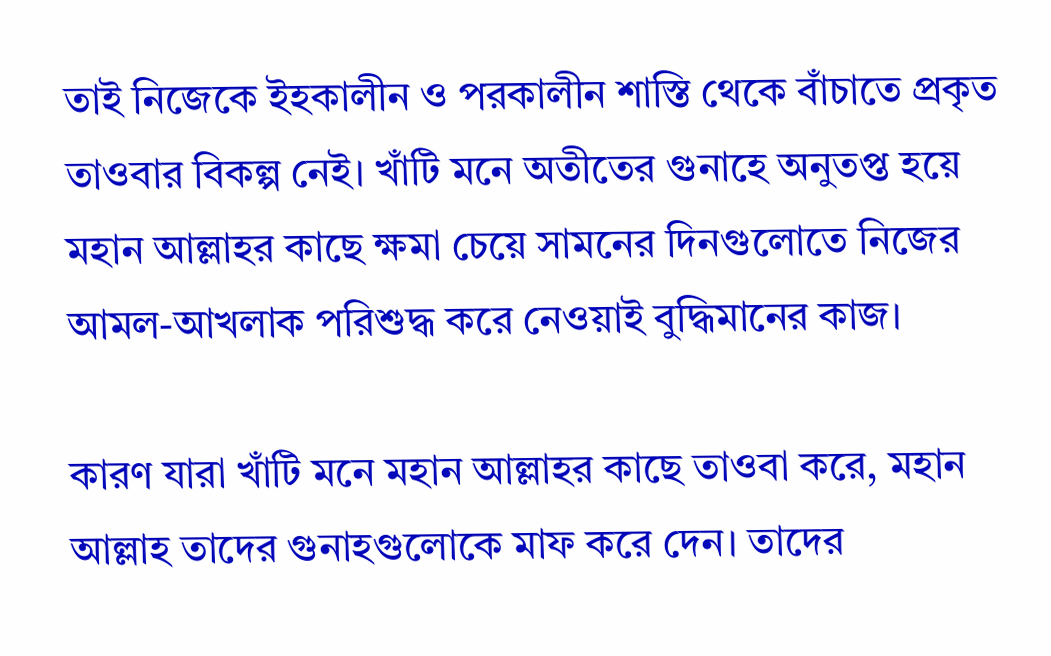তাই নিজেকে ইহকালীন ও পরকালীন শাস্তি থেকে বাঁচাতে প্রকৃত তাওবার বিকল্প নেই। খাঁটি মনে অতীতের গুনাহে অনুতপ্ত হয়ে মহান আল্লাহর কাছে ক্ষমা চেয়ে সামনের দিনগুলোতে নিজের আমল-আখলাক পরিশুদ্ধ করে নেওয়াই বুদ্ধিমানের কাজ।

কারণ যারা খাঁটি মনে মহান আল্লাহর কাছে তাওবা করে, মহান আল্লাহ তাদের গুনাহগুলোকে মাফ করে দেন। তাদের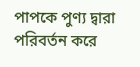পাপকে পুণ্য দ্বারা পরিবর্তন করে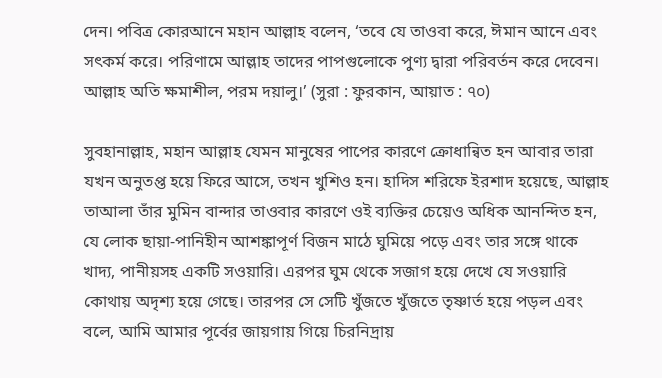দেন। পবিত্র কোরআনে মহান আল্লাহ বলেন, ‘তবে যে তাওবা করে, ঈমান আনে এবং সৎকর্ম করে। পরিণামে আল্লাহ তাদের পাপগুলোকে পুণ্য দ্বারা পরিবর্তন করে দেবেন। আল্লাহ অতি ক্ষমাশীল, পরম দয়ালু।’ (সুরা : ফুরকান, আয়াত : ৭০)

সুবহানাল্লাহ, মহান আল্লাহ যেমন মানুষের পাপের কারণে ক্রোধান্বিত হন আবার তারা যখন অনুতপ্ত হয়ে ফিরে আসে, তখন খুশিও হন। হাদিস শরিফে ইরশাদ হয়েছে, আল্লাহ তাআলা তাঁর মুমিন বান্দার তাওবার কারণে ওই ব্যক্তির চেয়েও অধিক আনন্দিত হন, যে লোক ছায়া-পানিহীন আশঙ্কাপূর্ণ বিজন মাঠে ঘুমিয়ে পড়ে এবং তার সঙ্গে থাকে খাদ্য, পানীয়সহ একটি সওয়ারি। এরপর ঘুম থেকে সজাগ হয়ে দেখে যে সওয়ারি কোথায় অদৃশ্য হয়ে গেছে। তারপর সে সেটি খুঁজতে খুঁজতে তৃষ্ণার্ত হয়ে পড়ল এবং বলে, আমি আমার পূর্বের জায়গায় গিয়ে চিরনিদ্রায়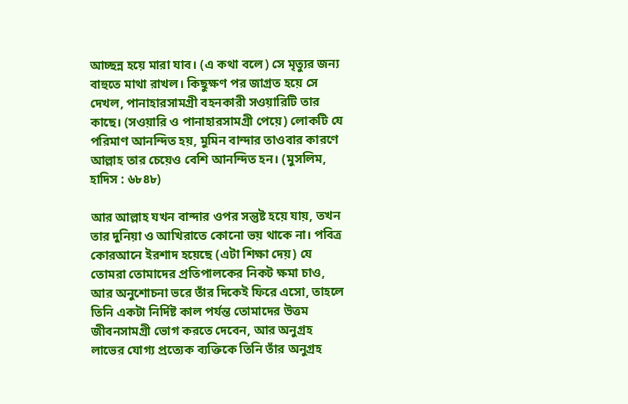আচ্ছন্ন হয়ে মারা যাব। (এ কথা বলে) সে মৃত্যুর জন্য বাহুতে মাথা রাখল। কিছুক্ষণ পর জাগ্রত হয়ে সে দেখল, পানাহারসামগ্রী বহনকারী সওয়ারিটি তার কাছে। (সওয়ারি ও পানাহারসামগ্রী পেয়ে) লোকটি যে পরিমাণ আনন্দিত হয়, মুমিন বান্দার তাওবার কারণে আল্লাহ তার চেয়েও বেশি আনন্দিত হন। (মুসলিম, হাদিস : ৬৮৪৮)

আর আল্লাহ যখন বান্দার ওপর সন্তুষ্ট হয়ে যায়, তখন তার দুনিয়া ও আখিরাতে কোনো ভয় থাকে না। পবিত্র কোরআনে ইরশাদ হয়েছে (এটা শিক্ষা দেয়) যে তোমরা তোমাদের প্রতিপালকের নিকট ক্ষমা চাও, আর অনুশোচনা ভরে তাঁর দিকেই ফিরে এসো, তাহলে তিনি একটা নির্দিষ্ট কাল পর্যন্ত তোমাদের উত্তম জীবনসামগ্রী ভোগ করতে দেবেন, আর অনুগ্রহ লাভের যোগ্য প্রত্যেক ব্যক্তিকে তিনি তাঁর অনুগ্রহ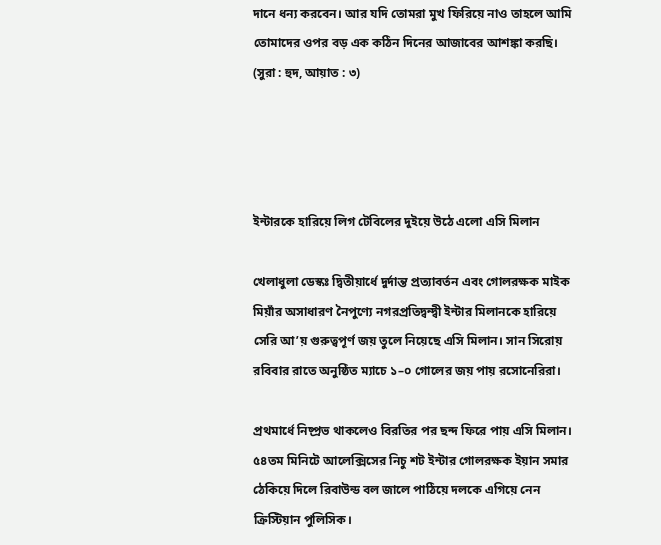দানে ধন্য করবেন। আর যদি তোমরা মুখ ফিরিয়ে নাও তাহলে আমি তোমাদের ওপর বড় এক কঠিন দিনের আজাবের আশঙ্কা করছি। (সুরা : হুদ, আয়াত : ৩)




ইন্টারকে হারিয়ে লিগ টেবিলের দুইয়ে উঠে এলো এসি মিলান

খেলাধুলা ডেস্কঃ দ্বিতীয়ার্ধে দুর্দান্ত প্রত্যাবর্তন এবং গোলরক্ষক মাইক মিয়াঁর অসাধারণ নৈপুণ্যে নগরপ্রতিদ্বন্দ্বী ইন্টার মিলানকে হারিয়ে সেরি আ’য় গুরুত্বপূর্ণ জয় তুলে নিয়েছে এসি মিলান। সান সিরোয় রবিবার রাতে অনুষ্ঠিত ম্যাচে ১–০ গোলের জয় পায় রসোনেরিরা।

প্রথমার্ধে নিষ্প্রভ থাকলেও বিরতির পর ছন্দ ফিরে পায় এসি মিলান। ৫৪তম মিনিটে আলেক্সিসের নিচু শট ইন্টার গোলরক্ষক ইয়ান সমার ঠেকিয়ে দিলে রিবাউন্ড বল জালে পাঠিয়ে দলকে এগিয়ে নেন ক্রিস্টিয়ান পুলিসিক।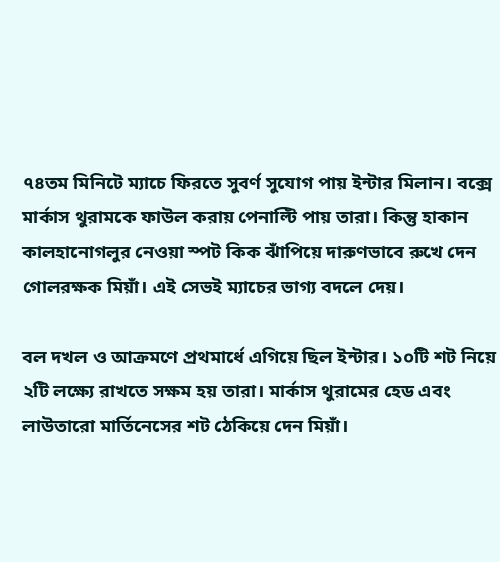৭৪তম মিনিটে ম্যাচে ফিরতে সুবর্ণ সুযোগ পায় ইন্টার মিলান। বক্সে মার্কাস থুরামকে ফাউল করায় পেনাল্টি পায় তারা। কিন্তু হাকান কালহানোগলুর নেওয়া স্পট কিক ঝাঁপিয়ে দারুণভাবে রুখে দেন গোলরক্ষক মিয়াঁ। এই সেভই ম্যাচের ভাগ্য বদলে দেয়।

বল দখল ও আক্রমণে প্রথমার্ধে এগিয়ে ছিল ইন্টার। ১০টি শট নিয়ে ২টি লক্ষ্যে রাখতে সক্ষম হয় তারা। মার্কাস থুরামের হেড এবং লাউতারো মার্তিনেসের শট ঠেকিয়ে দেন মিয়াঁ।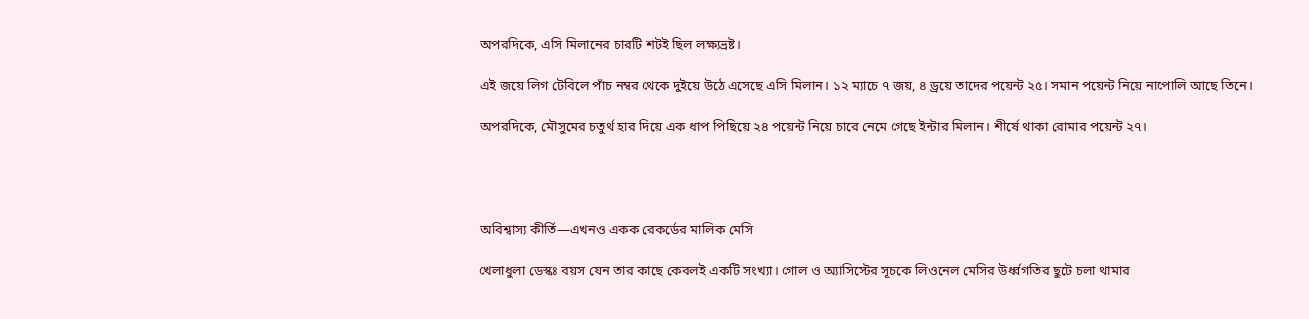অপরদিকে, এসি মিলানের চারটি শটই ছিল লক্ষ্যভ্রষ্ট।

এই জয়ে লিগ টেবিলে পাঁচ নম্বর থেকে দুইয়ে উঠে এসেছে এসি মিলান। ১২ ম্যাচে ৭ জয়, ৪ ড্রয়ে তাদের পয়েন্ট ২৫। সমান পয়েন্ট নিয়ে নাপোলি আছে তিনে।

অপরদিকে, মৌসুমের চতুর্থ হার দিয়ে এক ধাপ পিছিয়ে ২৪ পয়েন্ট নিয়ে চারে নেমে গেছে ইন্টার মিলান। শীর্ষে থাকা রোমার পয়েন্ট ২৭।




অবিশ্বাস্য কীর্তি—এখনও একক রেকর্ডের মালিক মেসি

খেলাধুলা ডেস্কঃ বয়স যেন তার কাছে কেবলই একটি সংখ্যা। গোল ও অ্যাসিস্টের সূচকে লিওনেল মেসির উর্ধ্বগতির ছুটে চলা থামার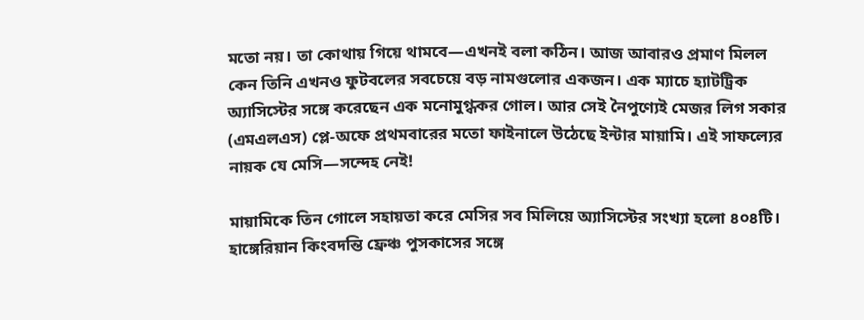মতো নয়। তা কোথায় গিয়ে থামবে—এখনই বলা কঠিন। আজ আবারও প্রমাণ মিলল কেন তিনি এখনও ফুটবলের সবচেয়ে বড় নামগুলোর একজন। এক ম্যাচে হ্যাটট্রিক অ্যাসিস্টের সঙ্গে করেছেন এক মনোমুগ্ধকর গোল। আর সেই নৈপুণ্যেই মেজর লিগ সকার (এমএলএস) প্লে-অফে প্রথমবারের মতো ফাইনালে উঠেছে ইন্টার মায়ামি। এই সাফল্যের নায়ক যে মেসি—সন্দেহ নেই!

মায়ামিকে তিন গোলে সহায়তা করে মেসির সব মিলিয়ে অ্যাসিস্টের সংখ্যা হলো ৪০৪টি। হাঙ্গেরিয়ান কিংবদন্তি ফ্রেঞ্চ পুসকাসের সঙ্গে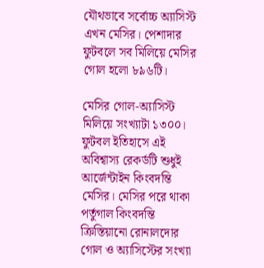যৌথভাবে সর্বোচ্চ অ্যাসিস্ট এখন মেসির। পেশাদার ফুটবলে সব মিলিয়ে মেসির গোল হলো ৮৯৬টি।

মেসির গোল-অ্যাসিস্ট মিলিয়ে সংখ্যাটা ১৩০০। ফুটবল ইতিহাসে এই অবিশ্বাস্য রেকর্ডটি শুধুই আর্জেন্টাইন কিংবদন্তি মেসির। মেসির পরে থাকা পর্তুগাল কিংবদন্তি ক্রিস্তিয়ানো রোনালদোর গোল ও অ্যাসিস্টের সংখ্যা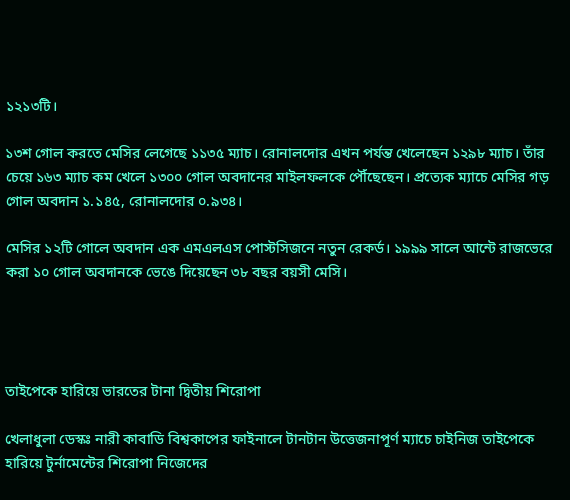১২১৩টি।

১৩শ গোল করতে মেসির লেগেছে ১১৩৫ ম্যাচ। রোনালদোর এখন পর্যন্ত খেলেছেন ১২৯৮ ম্যাচ। তাঁর চেয়ে ১৬৩ ম্যাচ কম খেলে ১৩০০ গোল অবদানের মাইলফলকে পৌঁছেছেন। প্রত্যেক ম্যাচে মেসির গড় গোল অবদান ১.১৪৫, রোনালদোর ০.৯৩৪।

মেসির ১২টি গোলে অবদান এক এমএলএস পোস্টসিজনে নতুন রেকর্ড। ১৯৯৯ সালে আন্টে রাজভেরে করা ১০ গোল অবদানকে ভেঙে দিয়েছেন ৩৮ বছর বয়সী মেসি।




তাইপেকে হারিয়ে ভারতের টানা দ্বিতীয় শিরোপা

খেলাধুলা ডেস্কঃ নারী কাবাডি বিশ্বকাপের ফাইনালে টানটান উত্তেজনাপূর্ণ ম্যাচে চাইনিজ তাইপেকে হারিয়ে টুর্নামেন্টের শিরোপা নিজেদের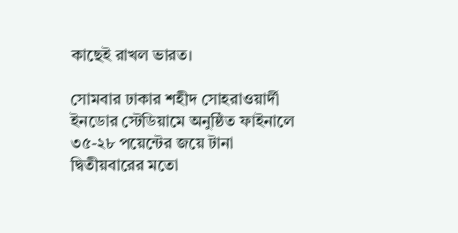কাছেই রাখল ভারত।

সোমবার ঢাকার শহীদ সোহরাওয়ার্দী ইনডোর স্টেডিয়ামে অনুষ্ঠিত ফাইনালে ৩৫-২৮ পয়েন্টের জয়ে টানা দ্বিতীয়বারের মতো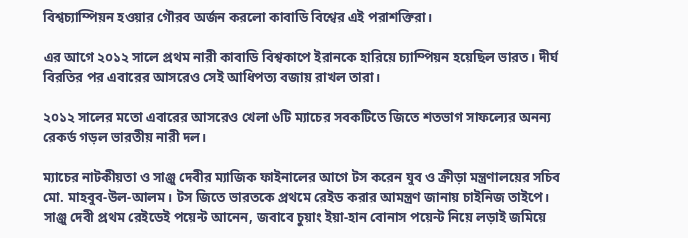বিশ্বচ্যাম্পিয়ন হওয়ার গৌরব অর্জন করলো কাবাডি বিশ্বের এই পরাশক্তিরা।

এর আগে ২০১২ সালে প্রথম নারী কাবাডি বিশ্বকাপে ইরানকে হারিয়ে চ্যাম্পিয়ন হয়েছিল ভারত। দীর্ঘ বিরতির পর এবারের আসরেও সেই আধিপত্য বজায় রাখল তারা।

২০১২ সালের মতো এবারের আসরেও খেলা ৬টি ম্যাচের সবকটিতে জিতে শতভাগ সাফল্যের অনন্য রেকর্ড গড়ল ভারতীয় নারী দল।

ম্যাচের নাটকীয়তা ও সাঞ্জু দেবীর ম্যাজিক ফাইনালের আগে টস করেন যুব ও ক্রীড়া মন্ত্রণালয়ের সচিব মো. মাহবুব-উল-আলম। টস জিতে ভারতকে প্রথমে রেইড করার আমন্ত্রণ জানায় চাইনিজ তাইপে। সাঞ্জু দেবী প্রথম রেইডেই পয়েন্ট আনেন, জবাবে চুয়াং ইয়া-হান বোনাস পয়েন্ট নিয়ে লড়াই জমিয়ে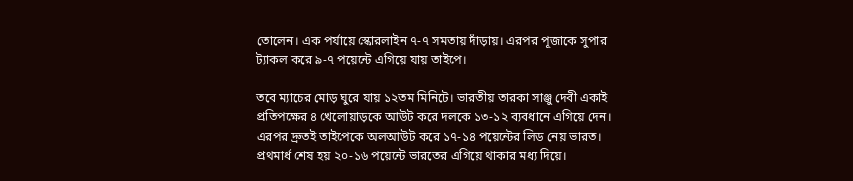তোলেন। এক পর্যায়ে স্কোরলাইন ৭-৭ সমতায় দাঁড়ায়। এরপর পূজাকে সুপার ট্যাকল করে ৯-৭ পয়েন্টে এগিয়ে যায় তাইপে।

তবে ম্যাচের মোড় ঘুরে যায় ১২তম মিনিটে। ভারতীয় তারকা সাঞ্জু দেবী একাই প্রতিপক্ষের ৪ খেলোয়াড়কে আউট করে দলকে ১৩-১২ ব্যবধানে এগিয়ে দেন। এরপর দ্রুতই তাইপেকে অলআউট করে ১৭-১৪ পয়েন্টের লিড নেয় ভারত। প্রথমার্ধ শেষ হয় ২০-১৬ পয়েন্টে ভারতের এগিয়ে থাকার মধ্য দিয়ে।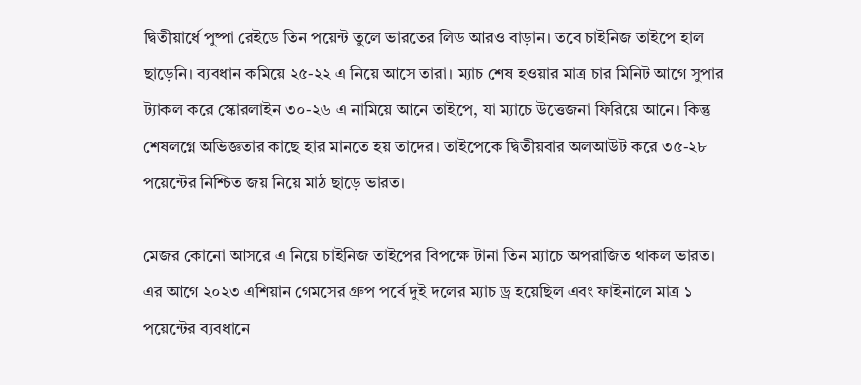দ্বিতীয়ার্ধে পুষ্পা রেইডে তিন পয়েন্ট তুলে ভারতের লিড আরও বাড়ান। তবে চাইনিজ তাইপে হাল ছাড়েনি। ব্যবধান কমিয়ে ২৫-২২ এ নিয়ে আসে তারা। ম্যাচ শেষ হওয়ার মাত্র চার মিনিট আগে সুপার ট্যাকল করে স্কোরলাইন ৩০-২৬ এ নামিয়ে আনে তাইপে, যা ম্যাচে উত্তেজনা ফিরিয়ে আনে। কিন্তু শেষলগ্নে অভিজ্ঞতার কাছে হার মানতে হয় তাদের। তাইপেকে দ্বিতীয়বার অলআউট করে ৩৫-২৮ পয়েন্টের নিশ্চিত জয় নিয়ে মাঠ ছাড়ে ভারত।

মেজর কোনো আসরে এ নিয়ে চাইনিজ তাইপের বিপক্ষে টানা তিন ম্যাচে অপরাজিত থাকল ভারত। এর আগে ২০২৩ এশিয়ান গেমসের গ্রুপ পর্বে দুই দলের ম্যাচ ড্র হয়েছিল এবং ফাইনালে মাত্র ১ পয়েন্টের ব্যবধানে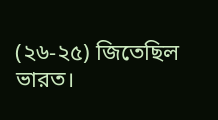(২৬-২৫) জিতেছিল ভারত।